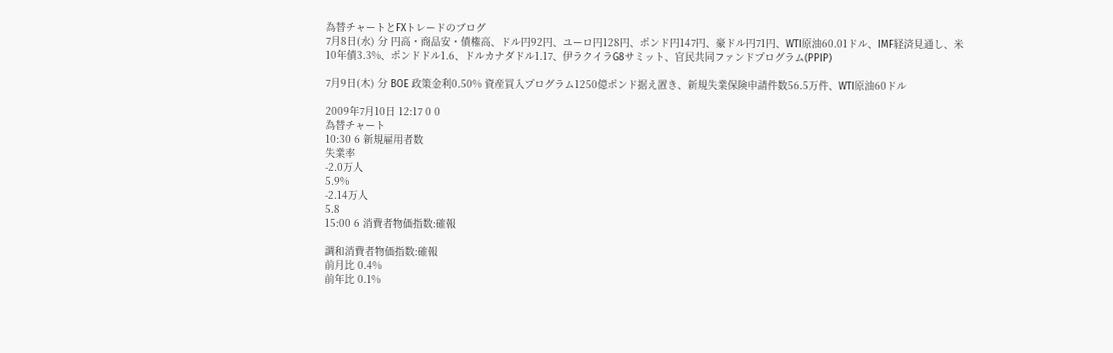為替チャートとFXトレードのブログ
7月8日(水) 分 円高・商品安・債権高、ドル円92円、ユーロ円128円、ポンド円147円、豪ドル円71円、WTI原油60.01ドル、IMF経済見通し、米10年債3.3%、ポンドドル1.6、ドルカナダドル1.17、伊ラクイラG8サミット、官民共同ファンドプログラム(PPIP)

7月9日(木) 分 BOE 政策金利0.50% 資産買入プログラム1250億ポンド据え置き、新規失業保険申請件数56.5万件、WTI原油60ドル

2009年7月10日 12:17 0 0
為替チャート
10:30 6 新規雇用者数
失業率
-2.0万人
5.9%
-2.14万人
5.8
15:00 6 消費者物価指数:確報

調和消費者物価指数:確報
前月比 0.4%
前年比 0.1%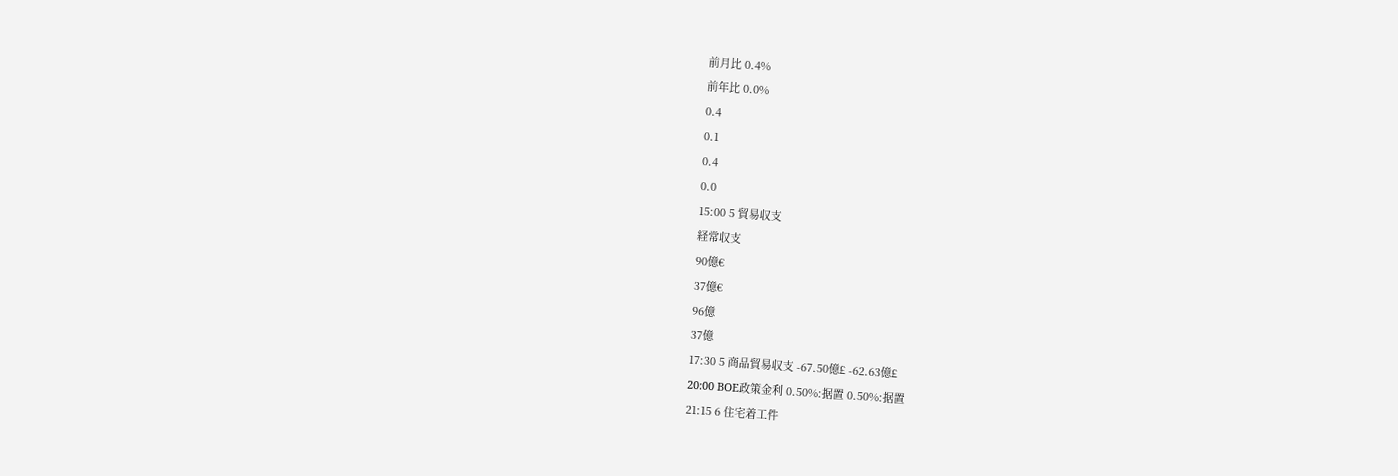前月比 0.4%
前年比 0.0%
0.4
0.1
0.4
0.0
15:00 5 貿易収支
経常収支
90億€
37億€
96億
37億
17:30 5 商品貿易収支 -67.50億£ -62.63億£
20:00 BOE政策金利 0.50%:据置 0.50%:据置
21:15 6 住宅着工件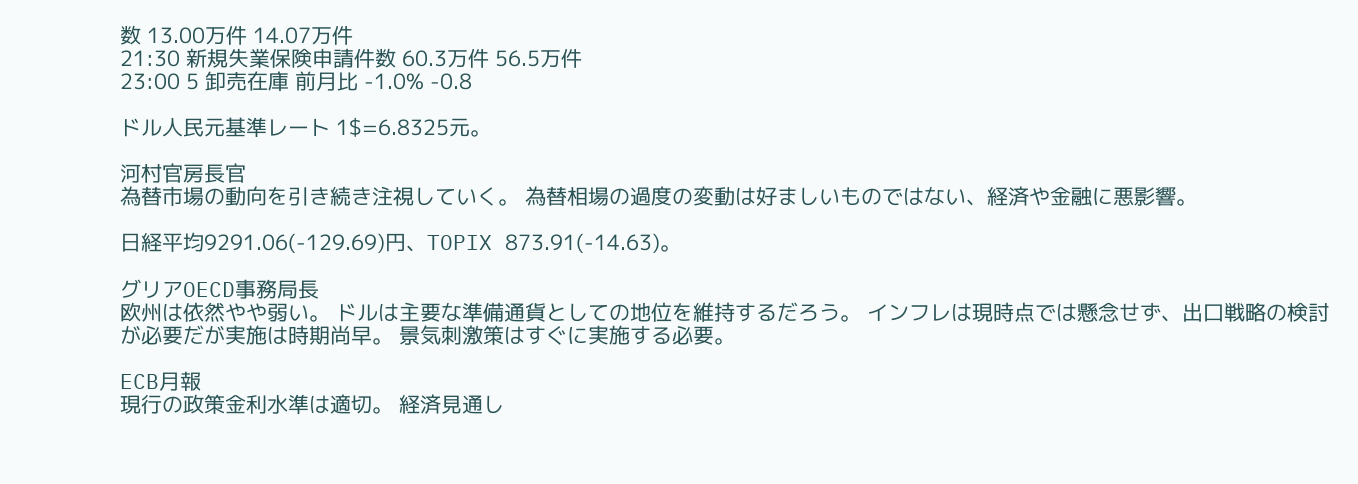数 13.00万件 14.07万件
21:30 新規失業保険申請件数 60.3万件 56.5万件
23:00 5 卸売在庫 前月比 -1.0% -0.8

ドル人民元基準レート 1$=6.8325元。

河村官房長官
為替市場の動向を引き続き注視していく。 為替相場の過度の変動は好ましいものではない、経済や金融に悪影響。

日経平均9291.06(-129.69)円、TOPIX 873.91(-14.63)。

グリアOECD事務局長
欧州は依然やや弱い。 ドルは主要な準備通貨としての地位を維持するだろう。 インフレは現時点では懸念せず、出口戦略の検討が必要だが実施は時期尚早。 景気刺激策はすぐに実施する必要。

ECB月報
現行の政策金利水準は適切。 経済見通し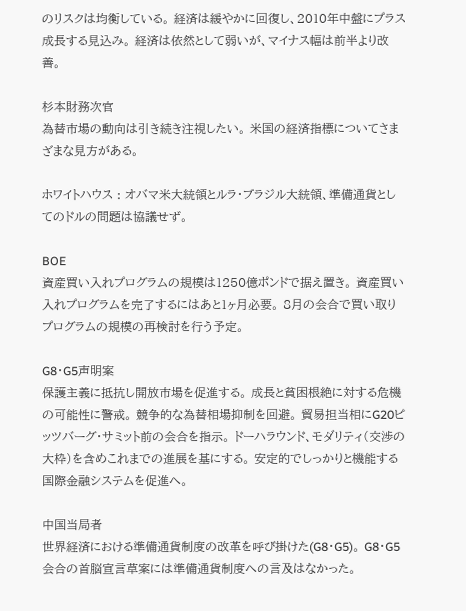のリスクは均衡している。 経済は緩やかに回復し、2010年中盤にプラス成長する見込み。 経済は依然として弱いが、マイナス幅は前半より改善。

杉本財務次官
為替市場の動向は引き続き注視したい。 米国の経済指標についてさまざまな見方がある。

ホワイトハウス : オバマ米大統領とルラ・ブラジル大統領、準備通貨としてのドルの問題は協議せず。

BOE
資産買い入れプログラムの規模は1250億ポンドで据え置き。 資産買い入れプログラムを完了するにはあと1ヶ月必要。 8月の会合で買い取りプログラムの規模の再検討を行う予定。

G8・G5声明案
保護主義に抵抗し開放市場を促進する。 成長と貧困根絶に対する危機の可能性に警戒。 競争的な為替相場抑制を回避。 貿易担当相にG20ピッツバーグ・サミット前の会合を指示。 ドーハラウンド、モダリティ(交渉の大枠)を含めこれまでの進展を基にする。 安定的でしっかりと機能する国際金融システムを促進へ。

中国当局者
世界経済における準備通貨制度の改革を呼び掛けた(G8・G5)。 G8・G5会合の首脳宣言草案には準備通貨制度への言及はなかった。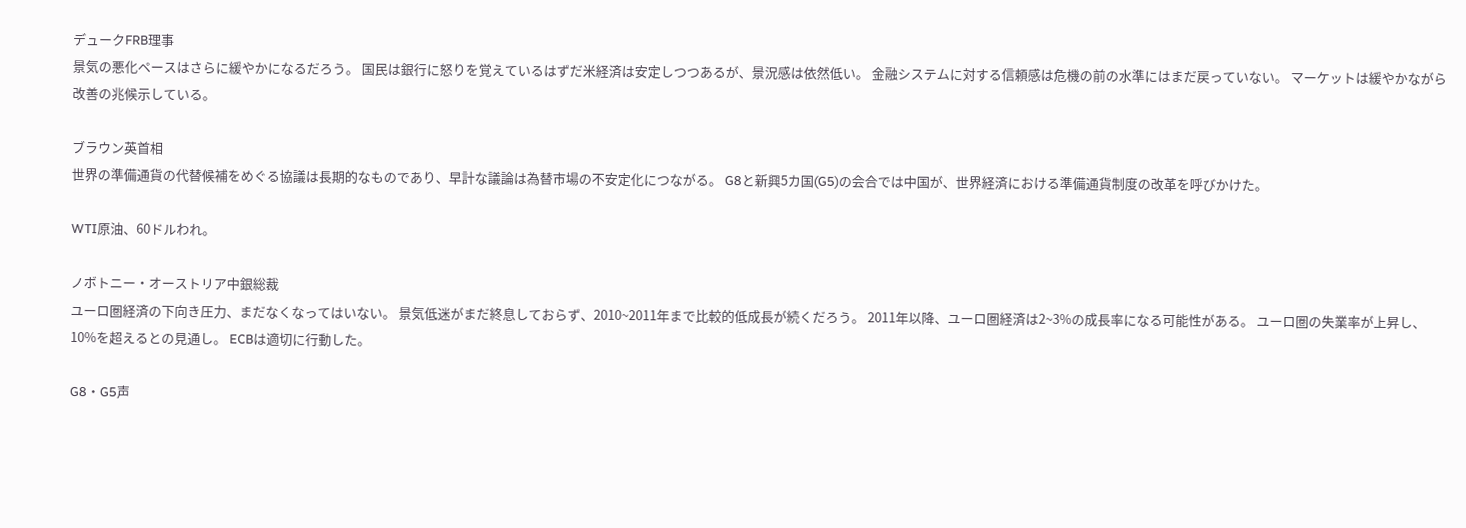デュークFRB理事
景気の悪化ペースはさらに緩やかになるだろう。 国民は銀行に怒りを覚えているはずだ米経済は安定しつつあるが、景況感は依然低い。 金融システムに対する信頼感は危機の前の水準にはまだ戻っていない。 マーケットは緩やかながら改善の兆候示している。

ブラウン英首相
世界の準備通貨の代替候補をめぐる協議は長期的なものであり、早計な議論は為替市場の不安定化につながる。 G8と新興5カ国(G5)の会合では中国が、世界経済における準備通貨制度の改革を呼びかけた。

WTI原油、60ドルわれ。

ノボトニー・オーストリア中銀総裁
ユーロ圏経済の下向き圧力、まだなくなってはいない。 景気低迷がまだ終息しておらず、2010~2011年まで比較的低成長が続くだろう。 2011年以降、ユーロ圏経済は2~3%の成長率になる可能性がある。 ユーロ圏の失業率が上昇し、10%を超えるとの見通し。 ECBは適切に行動した。

G8・G5声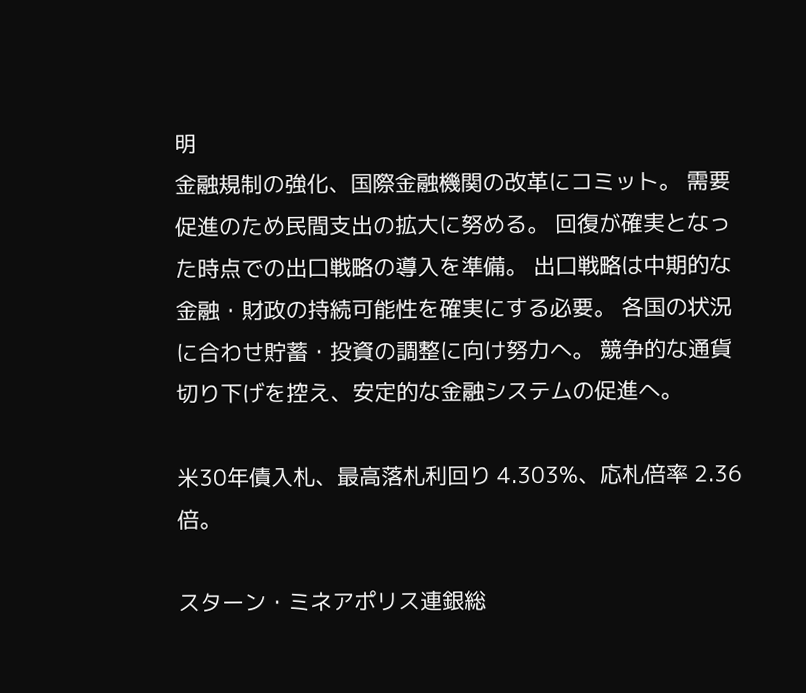明
金融規制の強化、国際金融機関の改革にコミット。 需要促進のため民間支出の拡大に努める。 回復が確実となった時点での出口戦略の導入を準備。 出口戦略は中期的な金融・財政の持続可能性を確実にする必要。 各国の状況に合わせ貯蓄・投資の調整に向け努力へ。 競争的な通貨切り下げを控え、安定的な金融システムの促進へ。

米30年債入札、最高落札利回り 4.303%、応札倍率 2.36倍。

スターン・ミネアポリス連銀総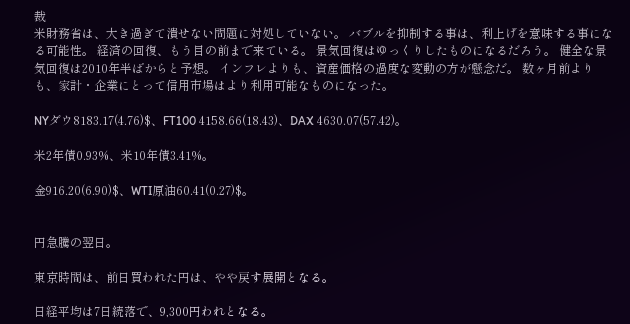裁
米財務省は、大き過ぎて潰せない問題に対処していない。 バブルを抑制する事は、利上げを意味する事になる可能性。 経済の回復、もう目の前まで来ている。 景気回復はゆっくりしたものになるだろう。 健全な景気回復は2010年半ばからと予想。 インフレよりも、資産価格の過度な変動の方が懸念だ。 数ヶ月前よりも、家計・企業にとって信用市場はより利用可能なものになった。

NYダウ8183.17(4.76)$、FT100 4158.66(18.43)、DAX 4630.07(57.42)。

米2年債0.93%、米10年債3.41%。

金916.20(6.90)$、WTI原油60.41(0.27)$。


円急騰の翌日。

東京時間は、前日買われた円は、やや戻す展開となる。

日経平均は7日続落で、9,300円われとなる。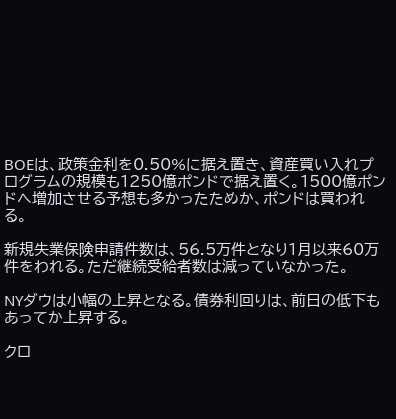BOEは、政策金利を0.50%に据え置き、資産買い入れプログラムの規模も1250億ポンドで据え置く。1500億ポンドへ増加させる予想も多かったためか、ポンドは買われる。

新規失業保険申請件数は、56.5万件となり1月以来60万件をわれる。ただ継続受給者数は減っていなかった。

NYダウは小幅の上昇となる。債券利回りは、前日の低下もあってか上昇する。

クロ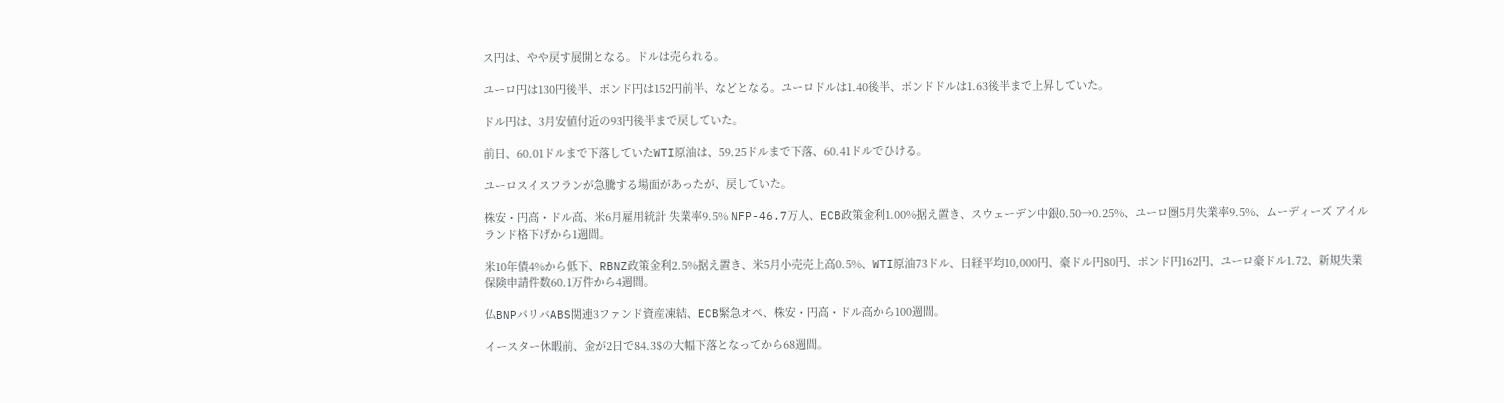ス円は、やや戻す展開となる。ドルは売られる。

ユーロ円は130円後半、ポンド円は152円前半、などとなる。ユーロドルは1.40後半、ポンドドルは1.63後半まで上昇していた。

ドル円は、3月安値付近の93円後半まで戻していた。

前日、60.01ドルまで下落していたWTI原油は、59.25ドルまで下落、60.41ドルでひける。

ユーロスイスフランが急騰する場面があったが、戻していた。

株安・円高・ドル高、米6月雇用統計 失業率9.5% NFP-46.7万人、ECB政策金利1.00%据え置き、スウェーデン中銀0.50→0.25%、ユーロ圏5月失業率9.5%、ムーディーズ アイルランド格下げから1週間。

米10年債4%から低下、RBNZ政策金利2.5%据え置き、米5月小売売上高0.5%、WTI原油73ドル、日経平均10,000円、豪ドル円80円、ポンド円162円、ユーロ豪ドル1.72、新規失業保険申請件数60.1万件から4週間。

仏BNPパリバABS関連3ファンド資産凍結、ECB緊急オペ、株安・円高・ドル高から100週間。

イースター休暇前、金が2日で84.3$の大幅下落となってから68週間。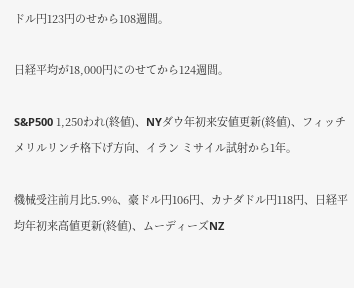ドル円123円のせから108週間。

日経平均が18,000円にのせてから124週間。

S&P500 1,250われ(終値)、NYダウ年初来安値更新(終値)、フィッチ メリルリンチ格下げ方向、イラン ミサイル試射から1年。

機械受注前月比5.9%、豪ドル円106円、カナダドル円118円、日経平均年初来高値更新(終値)、ムーディーズNZ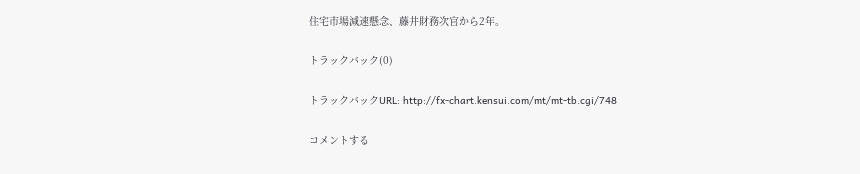住宅市場減速懸念、藤井財務次官から2年。

トラックバック(0)

トラックバックURL: http://fx-chart.kensui.com/mt/mt-tb.cgi/748

コメントする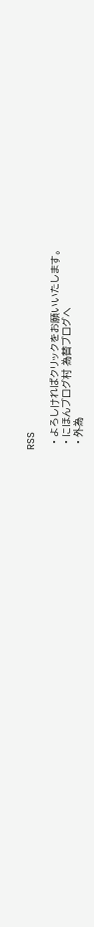RSS

  • よろしければクリックをお願いいたします。
  • にほんブログ村 為替ブログへ
  • 外為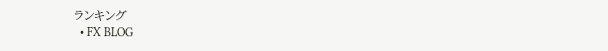ランキング
  • FX BLOG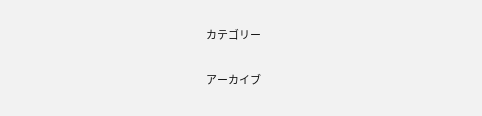カテゴリー

アーカイブ